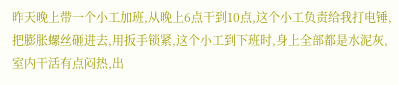昨天晚上带一个小工加班,从晚上6点干到10点,这个小工负责给我打电锤,把膨胀螺丝砸进去,用扳手锁紧,这个小工到下班时,身上全部都是水泥灰, 室内干活有点闷热,出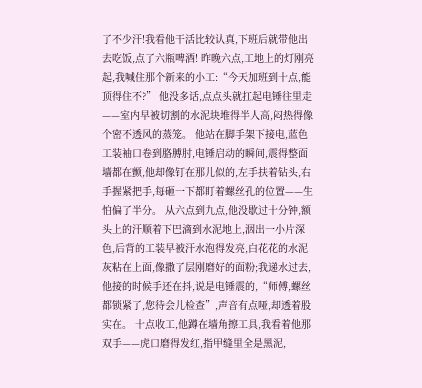了不少汗!我看他干活比较认真,下班后就带他出去吃饭,点了六瓶啤酒! 昨晚六点,工地上的灯刚亮起,我喊住那个新来的小工:“今天加班到十点,能顶得住不?” 他没多话,点点头就扛起电锤往里走——室内早被切割的水泥块堆得半人高,闷热得像个密不透风的蒸笼。 他站在脚手架下接电,蓝色工装袖口卷到胳膊肘,电锤启动的瞬间,震得整面墙都在颤,他却像钉在那儿似的,左手扶着钻头,右手握紧把手,每砸一下都盯着螺丝孔的位置——生怕偏了半分。 从六点到九点,他没歇过十分钟,额头上的汗顺着下巴滴到水泥地上,洇出一小片深色,后背的工装早被汗水泡得发亮,白花花的水泥灰粘在上面,像撒了层刚磨好的面粉;我递水过去,他接的时候手还在抖,说是电锤震的,“师傅,螺丝都锁紧了,您待会儿检查”,声音有点哑,却透着股实在。 十点收工,他蹲在墙角擦工具,我看着他那双手——虎口磨得发红,指甲缝里全是黑泥,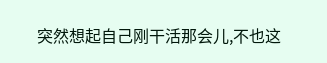突然想起自己刚干活那会儿,不也这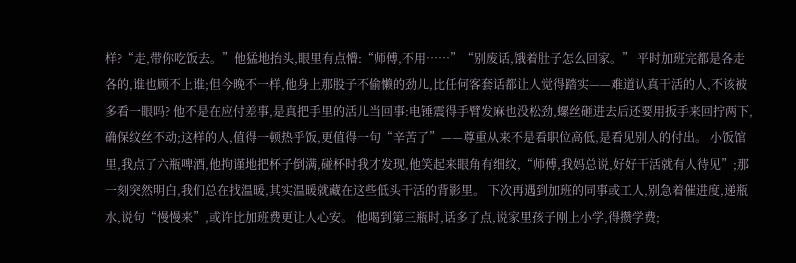样?“走,带你吃饭去。”他猛地抬头,眼里有点懵:“师傅,不用……”“别废话,饿着肚子怎么回家。” 平时加班完都是各走各的,谁也顾不上谁;但今晚不一样,他身上那股子不偷懒的劲儿,比任何客套话都让人觉得踏实——难道认真干活的人,不该被多看一眼吗? 他不是在应付差事,是真把手里的活儿当回事:电锤震得手臂发麻也没松劲,螺丝砸进去后还要用扳手来回拧两下,确保纹丝不动;这样的人,值得一顿热乎饭,更值得一句“辛苦了”——尊重从来不是看职位高低,是看见别人的付出。 小饭馆里,我点了六瓶啤酒,他拘谨地把杯子倒满,碰杯时我才发现,他笑起来眼角有细纹,“师傅,我妈总说,好好干活就有人待见”;那一刻突然明白,我们总在找温暖,其实温暖就藏在这些低头干活的背影里。 下次再遇到加班的同事或工人,别急着催进度,递瓶水,说句“慢慢来”,或许比加班费更让人心安。 他喝到第三瓶时,话多了点,说家里孩子刚上小学,得攒学费;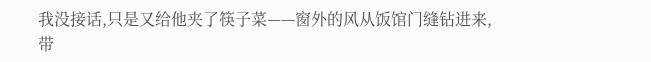我没接话,只是又给他夹了筷子菜——窗外的风从饭馆门缝钻进来,带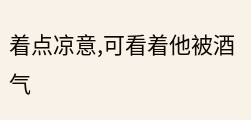着点凉意,可看着他被酒气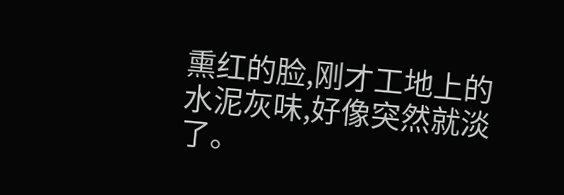熏红的脸,刚才工地上的水泥灰味,好像突然就淡了。